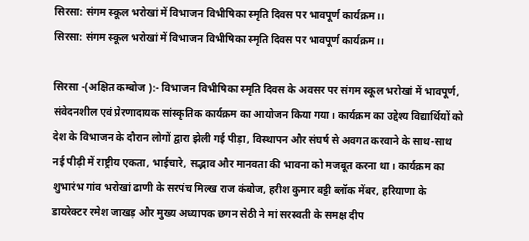सिरसा: संगम स्कूल भरोखां में विभाजन विभीषिका स्मृति दिवस पर भावपूर्ण कार्यक्रम।।
सिरसा: संगम स्कूल भरोखां में विभाजन विभीषिका स्मृति दिवस पर भावपूर्ण कार्यक्रम।।

सिरसा -(अक्षित कम्बोज ):- विभाजन विभीषिका स्मृति दिवस के अवसर पर संगम स्कूल भरोखां में भावपूर्ण, संवेदनशील एवं प्रेरणादायक सांस्कृतिक कार्यक्रम का आयोजन किया गया। कार्यक्रम का उद्देश्य विद्यार्थियों को देश के विभाजन के दौरान लोगों द्वारा झेली गई पीड़ा, विस्थापन और संघर्ष से अवगत करवाने के साथ-साथ नई पीढ़ी में राष्ट्रीय एकता, भाईचारे, सद्भाव और मानवता की भावना को मजबूत करना था। कार्यक्रम का शुभारंभ गांव भरोखां ढाणी के सरपंच मिल्ख राज कंबोज, हरीश कुमार बट्टी ब्लॉक मेंबर, हरियाणा के डायरेक्टर रमेश जाखड़ और मुख्य अध्यापक छगन सेठी ने मां सरस्वती के समक्ष दीप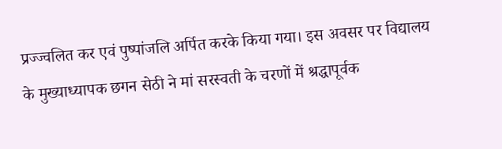प्रज्ज्वलित कर एवं पुष्पांजलि अर्पित करके किया गया। इस अवसर पर विद्यालय के मुख्याध्यापक छगन सेठी ने मां सरस्वती के चरणों में श्रद्धापूर्वक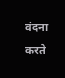वंदना करते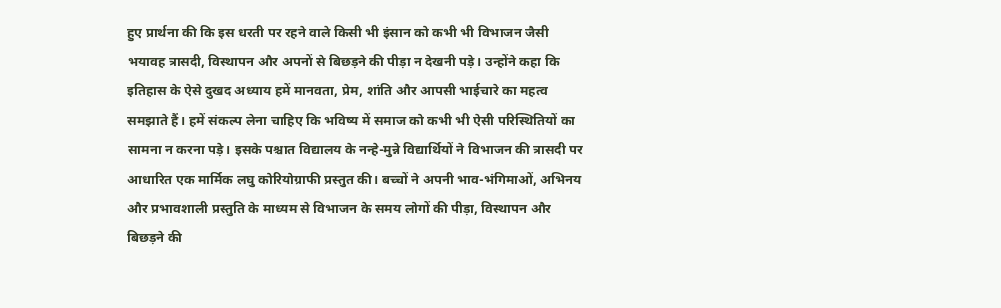हुए प्रार्थना की कि इस धरती पर रहने वाले किसी भी इंसान को कभी भी विभाजन जैसी भयावह त्रासदी, विस्थापन और अपनों से बिछड़ने की पीड़ा न देखनी पड़े। उन्होंने कहा कि इतिहास के ऐसे दुखद अध्याय हमें मानवता, प्रेम, शांति और आपसी भाईचारे का महत्व समझाते हैं। हमें संकल्प लेना चाहिए कि भविष्य में समाज को कभी भी ऐसी परिस्थितियों का सामना न करना पड़े। इसके पश्चात विद्यालय के नन्हे-मुन्ने विद्यार्थियों ने विभाजन की त्रासदी पर आधारित एक मार्मिक लघु कोरियोग्राफी प्रस्तुत की। बच्चों ने अपनी भाव-भंगिमाओं, अभिनय और प्रभावशाली प्रस्तुति के माध्यम से विभाजन के समय लोगों की पीड़ा, विस्थापन और बिछड़ने की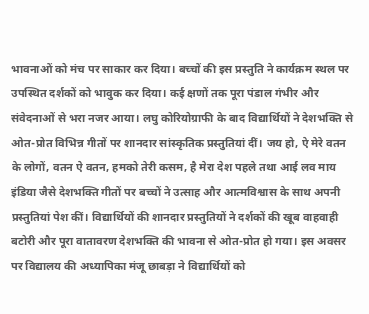भावनाओं को मंच पर साकार कर दिया। बच्चों की इस प्रस्तुति ने कार्यक्रम स्थल पर उपस्थित दर्शकों को भावुक कर दिया। कई क्षणों तक पूरा पंडाल गंभीर और संवेदनाओं से भरा नजर आया। लघु कोरियोग्राफी के बाद विद्यार्थियों ने देशभक्ति से ओत-प्रोत विभिन्न गीतों पर शानदार सांस्कृतिक प्रस्तुतियां दीं। जय हो, ऐ मेरे वतन के लोगों, वतन ऐ वतन, हमको तेरी कसम, है मेरा देश पहले तथा आई लव माय इंडिया जैसे देशभक्ति गीतों पर बच्चों ने उत्साह और आत्मविश्वास के साथ अपनी प्रस्तुतियां पेश कीं। विद्यार्थियों की शानदार प्रस्तुतियों ने दर्शकों की खूब वाहवाही बटोरी और पूरा वातावरण देशभक्ति की भावना से ओत-प्रोत हो गया। इस अवसर पर विद्यालय की अध्यापिका मंजू छाबड़ा ने विद्यार्थियों को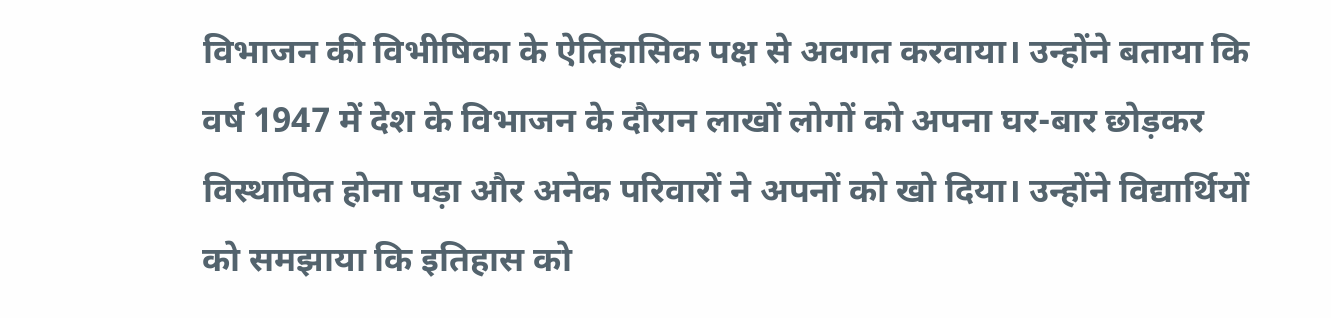विभाजन की विभीषिका के ऐतिहासिक पक्ष से अवगत करवाया। उन्होंने बताया कि वर्ष 1947 में देश के विभाजन के दौरान लाखों लोगों को अपना घर-बार छोड़कर विस्थापित होना पड़ा और अनेक परिवारों ने अपनों को खो दिया। उन्होंने विद्यार्थियों को समझाया कि इतिहास को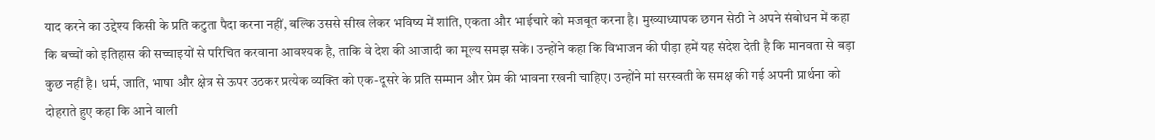याद करने का उद्देश्य किसी के प्रति कटुता पैदा करना नहीं, बल्कि उससे सीख लेकर भविष्य में शांति, एकता और भाईचारे को मजबूत करना है। मुख्याध्यापक छगन सेठी ने अपने संबोधन में कहा कि बच्चों को इतिहास की सच्चाइयों से परिचित करवाना आवश्यक है, ताकि वे देश की आजादी का मूल्य समझ सकें। उन्होंने कहा कि विभाजन की पीड़ा हमें यह संदेश देती है कि मानवता से बड़ा कुछ नहीं है। धर्म, जाति, भाषा और क्षेत्र से ऊपर उठकर प्रत्येक व्यक्ति को एक-दूसरे के प्रति सम्मान और प्रेम की भावना रखनी चाहिए। उन्होंने मां सरस्वती के समक्ष की गई अपनी प्रार्थना को दोहराते हुए कहा कि आने वाली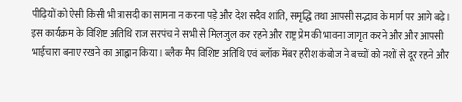पीढ़ियों को ऐसी किसी भी त्रासदी का सामना न करना पड़े और देश सदैव शांति, समृद्धि तथा आपसी सद्भाव के मार्ग पर आगे बढ़े। इस कार्यक्रम के विशिष्ट अतिथि राज सरपंच ने सभी से मिलजुल कर रहने और राष्ट्र प्रेम की भावना जागृत करने और और आपसी भाईचारा बनाए रखने का आह्वान किया। ब्लैक मैप विशिष्ट अतिथि एवं ब्लॉक मेंबर हरीश कंबोज ने बच्चों को नशों से दूर रहने और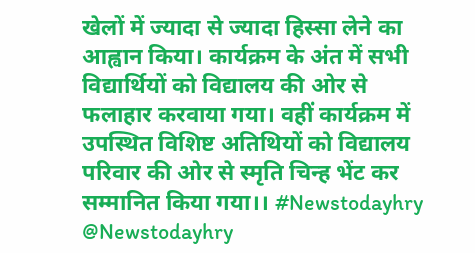खेलों में ज्यादा से ज्यादा हिस्सा लेने का आह्वान किया। कार्यक्रम के अंत में सभी विद्यार्थियों को विद्यालय की ओर से फलाहार करवाया गया। वहीं कार्यक्रम में उपस्थित विशिष्ट अतिथियों को विद्यालय परिवार की ओर से स्मृति चिन्ह भेंट कर सम्मानित किया गया।। #Newstodayhry @Newstodayhry